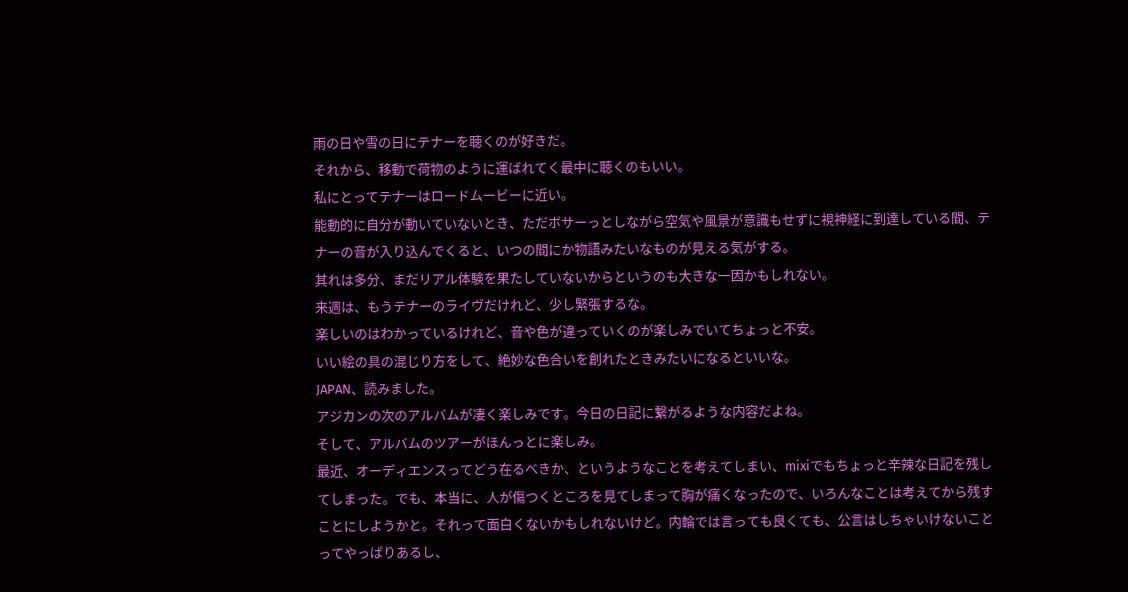雨の日や雪の日にテナーを聴くのが好きだ。
それから、移動で荷物のように運ばれてく最中に聴くのもいい。
私にとってテナーはロードムービーに近い。
能動的に自分が動いていないとき、ただボサーっとしながら空気や風景が意識もせずに視神経に到達している間、テナーの音が入り込んでくると、いつの間にか物語みたいなものが見える気がする。
其れは多分、まだリアル体験を果たしていないからというのも大きな一因かもしれない。
来週は、もうテナーのライヴだけれど、少し緊張するな。
楽しいのはわかっているけれど、音や色が違っていくのが楽しみでいてちょっと不安。
いい絵の具の混じり方をして、絶妙な色合いを創れたときみたいになるといいな。
JAPAN、読みました。
アジカンの次のアルバムが凄く楽しみです。今日の日記に繋がるような内容だよね。
そして、アルバムのツアーがほんっとに楽しみ。
最近、オーディエンスってどう在るべきか、というようなことを考えてしまい、mixiでもちょっと辛辣な日記を残してしまった。でも、本当に、人が傷つくところを見てしまって胸が痛くなったので、いろんなことは考えてから残すことにしようかと。それって面白くないかもしれないけど。内輪では言っても良くても、公言はしちゃいけないことってやっぱりあるし、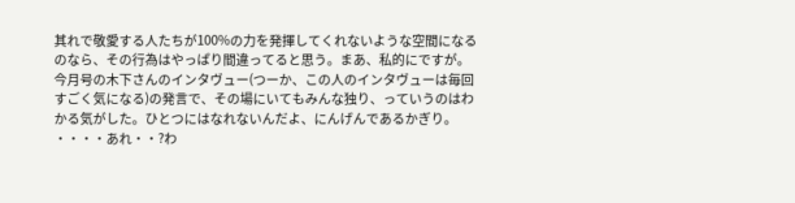其れで敬愛する人たちが100%の力を発揮してくれないような空間になるのなら、その行為はやっぱり間違ってると思う。まあ、私的にですが。
今月号の木下さんのインタヴュー(つーか、この人のインタヴューは毎回すごく気になる)の発言で、その場にいてもみんな独り、っていうのはわかる気がした。ひとつにはなれないんだよ、にんげんであるかぎり。
・・・・あれ・・?わ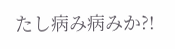たし病み病みか?!